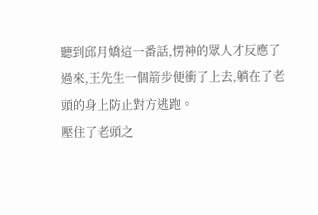聽到邱月嬌這一番話,愣神的眾人才反應了過來,王先生一個箭步便衝了上去,躺在了老頭的身上防止對方逃跑。
壓住了老頭之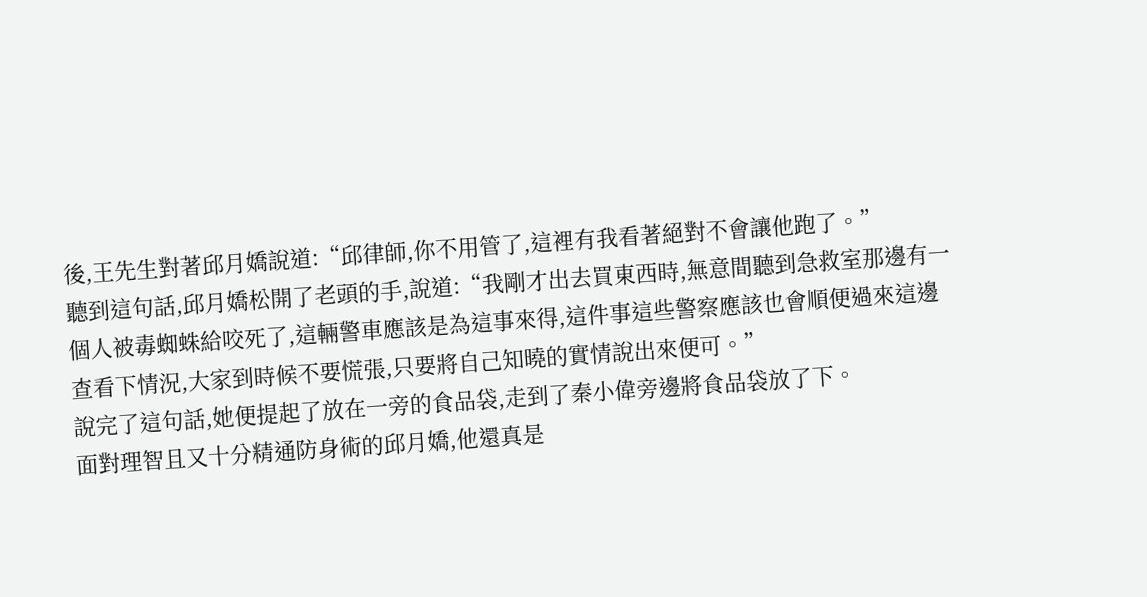後,王先生對著邱月嬌說道:“邱律師,你不用管了,這裡有我看著絕對不會讓他跑了。”
聽到這句話,邱月嬌松開了老頭的手,說道:“我剛才出去買東西時,無意間聽到急救室那邊有一個人被毒蜘蛛給咬死了,這輛警車應該是為這事來得,這件事這些警察應該也會順便過來這邊查看下情況,大家到時候不要慌張,只要將自己知曉的實情說出來便可。”
說完了這句話,她便提起了放在一旁的食品袋,走到了秦小偉旁邊將食品袋放了下。
面對理智且又十分精通防身術的邱月嬌,他還真是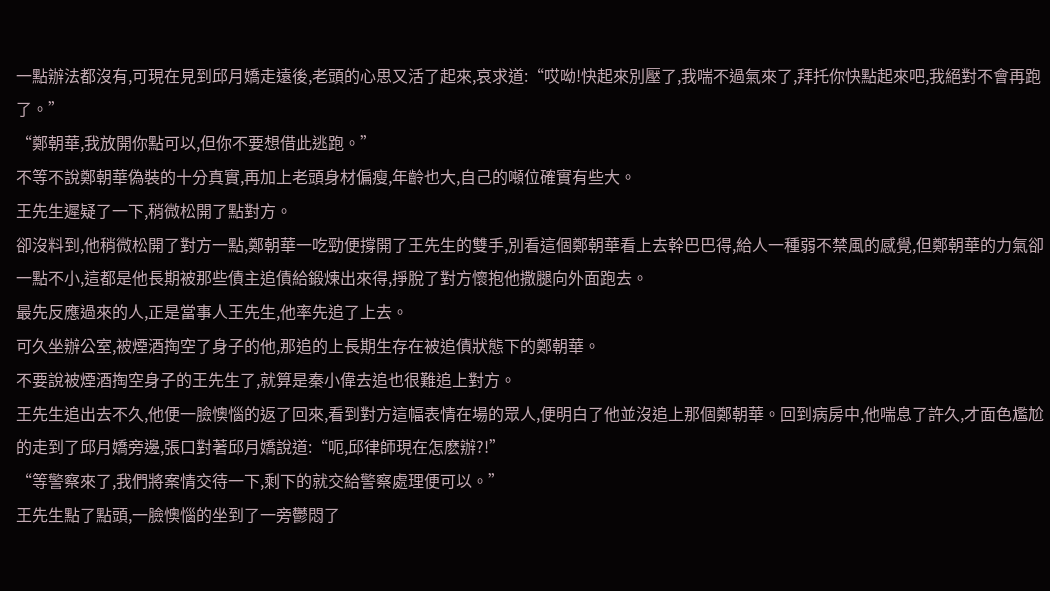一點辦法都沒有,可現在見到邱月嬌走遠後,老頭的心思又活了起來,哀求道:“哎呦!快起來別壓了,我喘不過氣來了,拜托你快點起來吧,我絕對不會再跑了。”
“鄭朝華,我放開你點可以,但你不要想借此逃跑。”
不等不說鄭朝華偽裝的十分真實,再加上老頭身材偏瘦,年齡也大,自己的噸位確實有些大。
王先生遲疑了一下,稍微松開了點對方。
卻沒料到,他稍微松開了對方一點,鄭朝華一吃勁便撐開了王先生的雙手,別看這個鄭朝華看上去幹巴巴得,給人一種弱不禁風的感覺,但鄭朝華的力氣卻一點不小,這都是他長期被那些債主追債給鍛煉出來得,掙脫了對方懷抱他撒腿向外面跑去。
最先反應過來的人,正是當事人王先生,他率先追了上去。
可久坐辦公室,被煙酒掏空了身子的他,那追的上長期生存在被追債狀態下的鄭朝華。
不要說被煙酒掏空身子的王先生了,就算是秦小偉去追也很難追上對方。
王先生追出去不久,他便一臉懊惱的返了回來,看到對方這幅表情在場的眾人,便明白了他並沒追上那個鄭朝華。回到病房中,他喘息了許久,才面色尷尬的走到了邱月嬌旁邊,張口對著邱月嬌說道:“呃,邱律師現在怎麽辦?!”
“等警察來了,我們將案情交待一下,剩下的就交給警察處理便可以。”
王先生點了點頭,一臉懊惱的坐到了一旁鬱悶了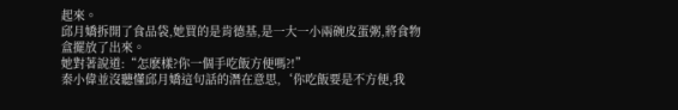起來。
邱月嬌拆開了食品袋,她買的是肯德基,是一大一小兩碗皮蛋粥,將食物盒擺放了出來。
她對著說道:“怎麽樣?你一個手吃飯方便嗎?!”
秦小偉並沒聽懂邱月嬌這句話的潛在意思,‘你吃飯要是不方便,我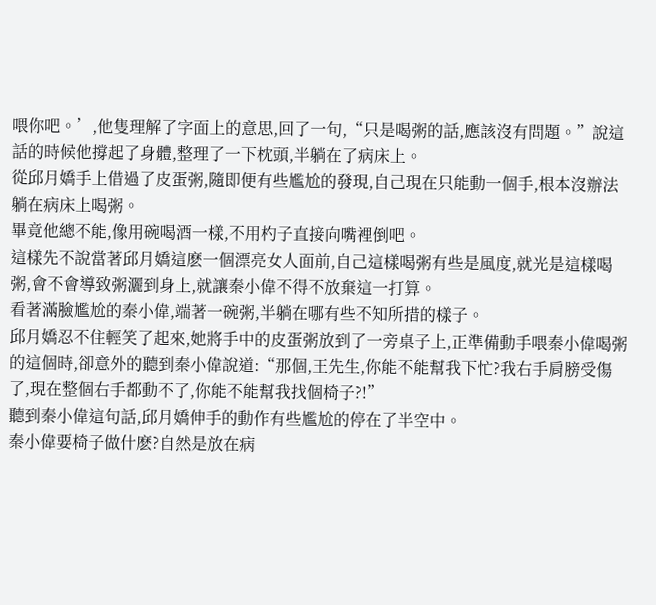喂你吧。’,他隻理解了字面上的意思,回了一句,“只是喝粥的話,應該沒有問題。”說這話的時候他撐起了身體,整理了一下枕頭,半躺在了病床上。
從邱月嬌手上借過了皮蛋粥,隨即便有些尷尬的發現,自己現在只能動一個手,根本沒辦法躺在病床上喝粥。
畢竟他總不能,像用碗喝酒一樣,不用杓子直接向嘴裡倒吧。
這樣先不說當著邱月嬌這麽一個漂亮女人面前,自己這樣喝粥有些是風度,就光是這樣喝粥,會不會導致粥灑到身上,就讓秦小偉不得不放棄這一打算。
看著滿臉尷尬的秦小偉,端著一碗粥,半躺在哪有些不知所措的樣子。
邱月嬌忍不住輕笑了起來,她將手中的皮蛋粥放到了一旁桌子上,正準備動手喂秦小偉喝粥的這個時,卻意外的聽到秦小偉說道:“那個,王先生,你能不能幫我下忙?我右手肩膀受傷了,現在整個右手都動不了,你能不能幫我找個椅子?!”
聽到秦小偉這句話,邱月嬌伸手的動作有些尷尬的停在了半空中。
秦小偉要椅子做什麽?自然是放在病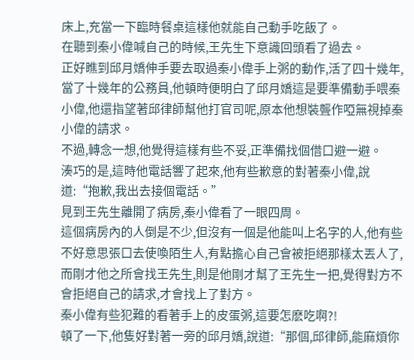床上,充當一下臨時餐桌這樣他就能自己動手吃飯了。
在聽到秦小偉喊自己的時候,王先生下意識回頭看了過去。
正好瞧到邱月嬌伸手要去取過秦小偉手上粥的動作,活了四十幾年,當了十幾年的公務員,他頓時便明白了邱月嬌這是要準備動手喂秦小偉,他還指望著邱律師幫他打官司呢,原本他想裝聾作啞無視掉秦小偉的請求。
不過,轉念一想,他覺得這樣有些不妥,正準備找個借口避一避。
湊巧的是,這時他電話響了起來,他有些歉意的對著秦小偉,說道:“抱歉,我出去接個電話。”
見到王先生離開了病房,秦小偉看了一眼四周。
這個病房內的人倒是不少,但沒有一個是他能叫上名字的人,他有些不好意思張口去使喚陌生人,有點擔心自己會被拒絕那樣太丟人了,而剛才他之所會找王先生,則是他剛才幫了王先生一把,覺得對方不會拒絕自己的請求,才會找上了對方。
秦小偉有些犯難的看著手上的皮蛋粥,這要怎麽吃啊?!
頓了一下,他隻好對著一旁的邱月嬌,說道:“那個,邱律師,能麻煩你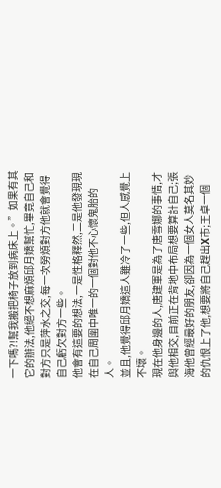一下嗎?!幫我搬把椅子放到病床上。”如果有其它的辦法,他絕不想麻煩邱月嬌幫忙,畢竟自己和對方只是萍水之交,每一次勞煩對方他就會覺得自己虧欠對方一些。
他會有這要的想法,一是性格釋然,二是他發現現在自己周圍中唯一的一個對他不心懷鬼胎的人。
並且,他覺得邱月嬌這人雖冷了一些,但人感覺上不壞。
現在他身邊的人,唐建軍是為了唐雪娜的事情,才與他相交,目前正在背地中布局想要算計自己;張海他曾經最好的朋友,卻因為一個女人莫名其妙的仇恨上了他,想要將自己趕出X市;王卓一個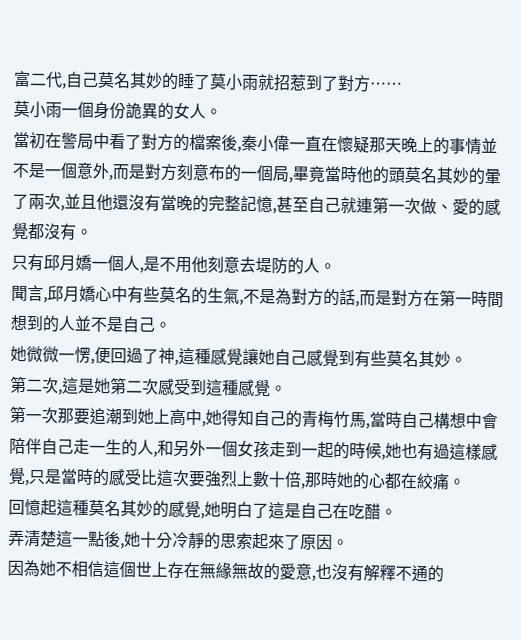富二代,自己莫名其妙的睡了莫小雨就招惹到了對方……
莫小雨一個身份詭異的女人。
當初在警局中看了對方的檔案後,秦小偉一直在懷疑那天晚上的事情並不是一個意外,而是對方刻意布的一個局,畢竟當時他的頭莫名其妙的暈了兩次,並且他還沒有當晚的完整記憶,甚至自己就連第一次做、愛的感覺都沒有。
只有邱月嬌一個人,是不用他刻意去堤防的人。
聞言,邱月嬌心中有些莫名的生氣,不是為對方的話,而是對方在第一時間想到的人並不是自己。
她微微一愣,便回過了神,這種感覺讓她自己感覺到有些莫名其妙。
第二次,這是她第二次感受到這種感覺。
第一次那要追潮到她上高中,她得知自己的青梅竹馬,當時自己構想中會陪伴自己走一生的人,和另外一個女孩走到一起的時候,她也有過這樣感覺,只是當時的感受比這次要強烈上數十倍,那時她的心都在絞痛。
回憶起這種莫名其妙的感覺,她明白了這是自己在吃醋。
弄清楚這一點後,她十分冷靜的思索起來了原因。
因為她不相信這個世上存在無緣無故的愛意,也沒有解釋不通的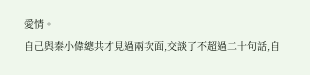愛情。
自己與秦小偉總共才見過兩次面,交談了不超過二十句話,自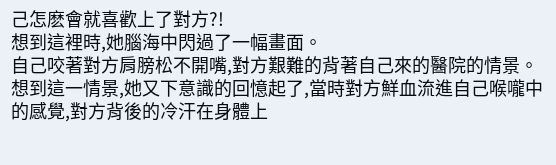己怎麽會就喜歡上了對方?!
想到這裡時,她腦海中閃過了一幅畫面。
自己咬著對方肩膀松不開嘴,對方艱難的背著自己來的醫院的情景。
想到這一情景,她又下意識的回憶起了,當時對方鮮血流進自己喉嚨中的感覺,對方背後的冷汗在身體上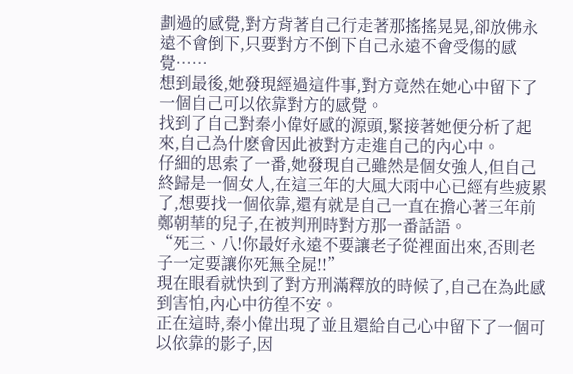劃過的感覺,對方背著自己行走著那搖搖晃晃,卻放佛永遠不會倒下,只要對方不倒下自己永遠不會受傷的感覺……
想到最後,她發現經過這件事,對方竟然在她心中留下了一個自己可以依靠對方的感覺。
找到了自己對秦小偉好感的源頭,緊接著她便分析了起來,自己為什麽會因此被對方走進自己的內心中。
仔細的思索了一番,她發現自己雖然是個女強人,但自己終歸是一個女人,在這三年的大風大雨中心已經有些疲累了,想要找一個依靠,還有就是自己一直在擔心著三年前鄭朝華的兒子,在被判刑時對方那一番話語。
“死三、八!你最好永遠不要讓老子從裡面出來,否則老子一定要讓你死無全屍!!”
現在眼看就快到了對方刑滿釋放的時候了,自己在為此感到害怕,內心中彷徨不安。
正在這時,秦小偉出現了並且還給自己心中留下了一個可以依靠的影子,因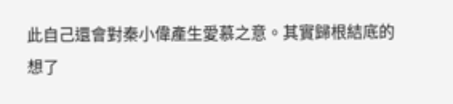此自己還會對秦小偉產生愛慕之意。其實歸根結底的想了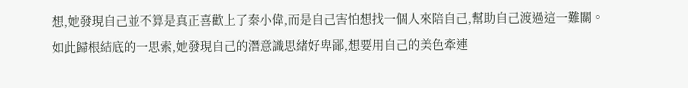想,她發現自己並不算是真正喜歡上了秦小偉,而是自己害怕想找一個人來陪自己,幫助自己渡過這一難關。
如此歸根結底的一思索,她發現自己的潛意識思緒好卑鄙,想要用自己的美色牽連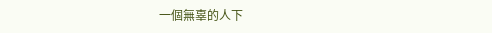一個無辜的人下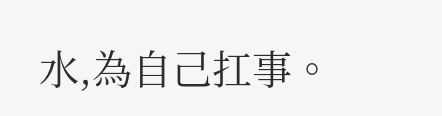水,為自己扛事。